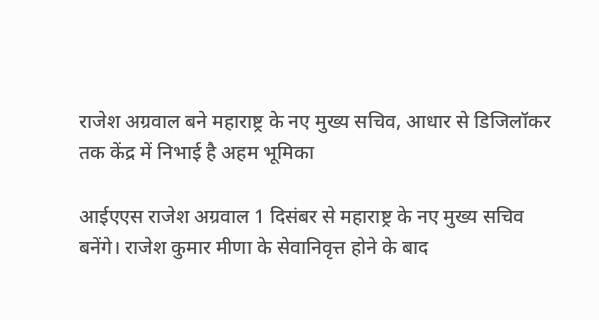राजेश अग्रवाल बने महाराष्ट्र के नए मुख्य सचिव, आधार से डिजिलॉकर तक केंद्र में निभाई है अहम भूमिका

आईएएस राजेश अग्रवाल 1 दिसंबर से महाराष्ट्र के नए मुख्य सचिव बनेंगे। राजेश कुमार मीणा के सेवानिवृत्त होने के बाद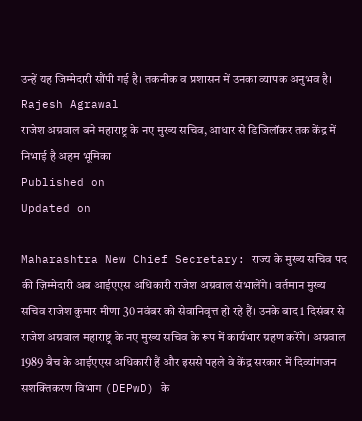उन्हें यह जिम्मेदारी सौंपी गई है। तकनीक व प्रशासन में उनका व्यापक अनुभव है।
Rajesh Agrawal
राजेश अग्रवाल बने महाराष्ट्र के नए मुख्य सचिव, आधार से डिजिलॉकर तक केंद्र में निभाई है अहम भूमिका
Published on
Updated on

Maharashtra New Chief Secretary: राज्य के मुख्य सचिव पद की ज़िम्मेदारी अब आईएएस अधिकारी राजेश अग्रवाल संभालेंगे। वर्तमान मुख्य सचिव राजेश कुमार मीणा 30 नवंबर को सेवानिवृत्त हो रहे हैं। उनके बाद 1 दिसंबर से राजेश अग्रवाल महाराष्ट्र के नए मुख्य सचिव के रूप में कार्यभार ग्रहण करेंगे। अग्रवाल 1989 बैच के आईएएस अधिकारी हैं और इससे पहले वे केंद्र सरकार में दिव्यांगजन सशक्तिकरण विभाग (DEPwD) के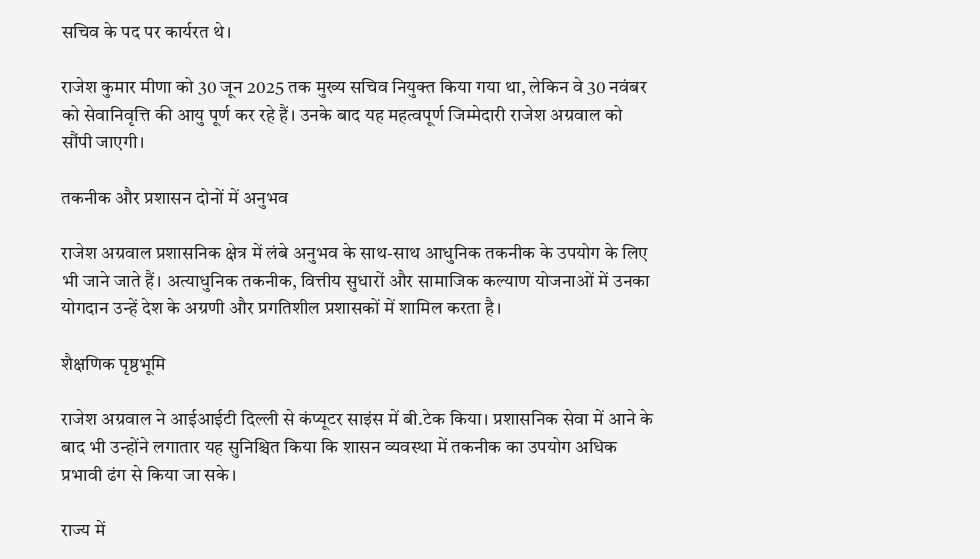सचिव के पद पर कार्यरत थे।

राजेश कुमार मीणा को 30 जून 2025 तक मुख्य सचिव नियुक्त किया गया था, लेकिन वे 30 नवंबर को सेवानिवृत्ति की आयु पूर्ण कर रहे हैं। उनके बाद यह महत्वपूर्ण जिम्मेदारी राजेश अग्रवाल को सौंपी जाएगी।

तकनीक और प्रशासन दोनों में अनुभव

राजेश अग्रवाल प्रशासनिक क्षेत्र में लंबे अनुभव के साथ-साथ आधुनिक तकनीक के उपयोग के लिए भी जाने जाते हैं। अत्याधुनिक तकनीक, वित्तीय सुधारों और सामाजिक कल्याण योजनाओं में उनका योगदान उन्हें देश के अग्रणी और प्रगतिशील प्रशासकों में शामिल करता है।

शैक्षणिक पृष्ठभूमि

राजेश अग्रवाल ने आईआईटी दिल्ली से कंप्यूटर साइंस में बी.टेक किया। प्रशासनिक सेवा में आने के बाद भी उन्होंने लगातार यह सुनिश्चित किया कि शासन व्यवस्था में तकनीक का उपयोग अधिक प्रभावी ढंग से किया जा सके।

राज्य में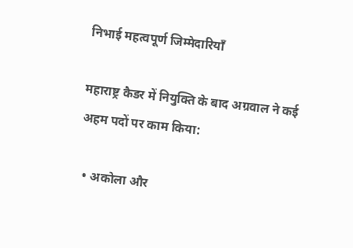निभाई महत्वपूर्ण जिम्मेदारियाँ

महाराष्ट्र कैडर में नियुक्ति के बाद अग्रवाल ने कई अहम पदों पर काम किया:

  • अकोला और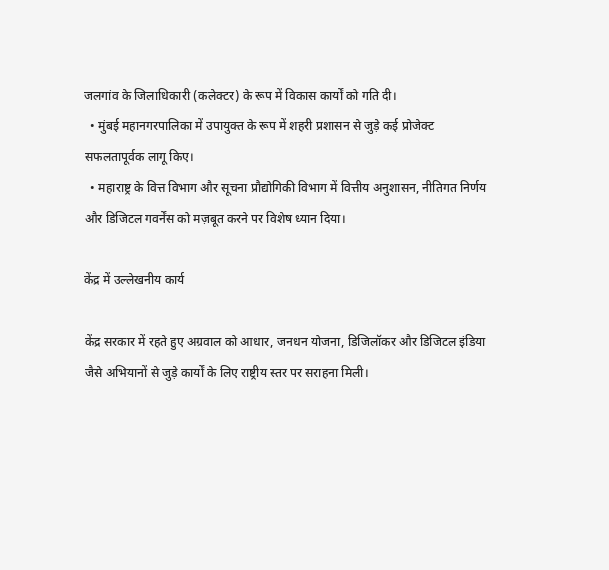जलगांव के जिलाधिकारी (कलेक्टर) के रूप में विकास कार्यों को गति दी।
  • मुंबई महानगरपालिका में उपायुक्त के रूप में शहरी प्रशासन से जुड़े कई प्रोजेक्ट सफलतापूर्वक लागू किए।
  • महाराष्ट्र के वित्त विभाग और सूचना प्रौद्योगिकी विभाग में वित्तीय अनुशासन, नीतिगत निर्णय और डिजिटल गवर्नेंस को मज़बूत करने पर विशेष ध्यान दिया।

केंद्र में उल्लेखनीय कार्य

केंद्र सरकार में रहते हुए अग्रवाल को आधार, जनधन योजना, डिजिलॉकर और डिजिटल इंडिया जैसे अभियानों से जुड़े कार्यों के लिए राष्ट्रीय स्तर पर सराहना मिली।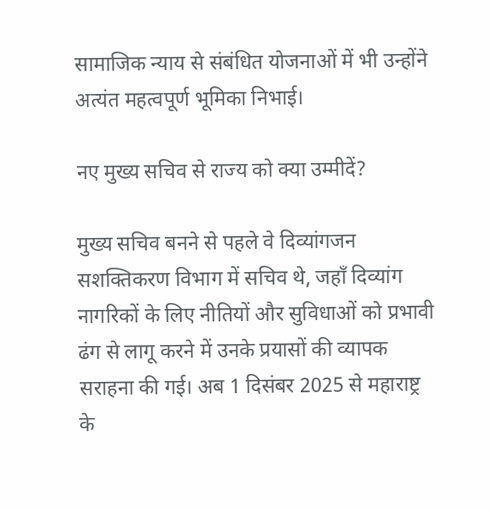सामाजिक न्याय से संबंधित योजनाओं में भी उन्होंने अत्यंत महत्वपूर्ण भूमिका निभाई।

नए मुख्य सचिव से राज्य को क्या उम्मीदें?

मुख्य सचिव बनने से पहले वे दिव्यांगजन सशक्तिकरण विभाग में सचिव थे, जहाँ दिव्यांग नागरिकों के लिए नीतियों और सुविधाओं को प्रभावी ढंग से लागू करने में उनके प्रयासों की व्यापक सराहना की गई। अब 1 दिसंबर 2025 से महाराष्ट्र के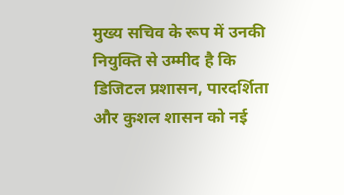मुख्य सचिव के रूप में उनकी नियुक्ति से उम्मीद है कि डिजिटल प्रशासन, पारदर्शिता और कुशल शासन को नई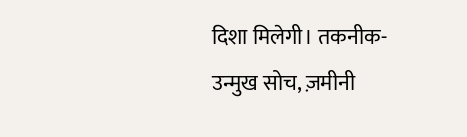दिशा मिलेगी। तकनीक-उन्मुख सोच, ज़मीनी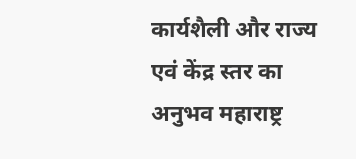कार्यशैली और राज्य एवं केंद्र स्तर का अनुभव महाराष्ट्र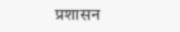प्रशासन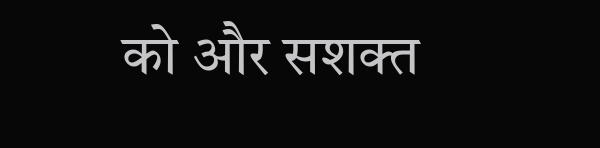को और सशक्त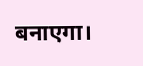बनाएगा।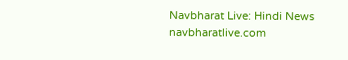Navbharat Live: Hindi News
navbharatlive.com